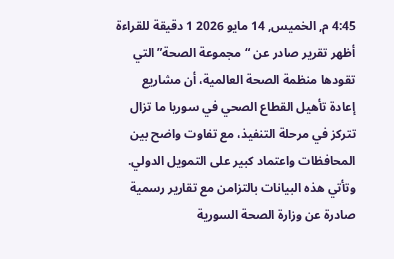4:45 م, الخميس, 14 مايو 2026 1 دقيقة للقراءة
أظهر تقرير صادر عن “مجموعة الصحة” التي تقودها منظمة الصحة العالمية، أن مشاريع إعادة تأهيل القطاع الصحي في سوريا ما تزال تتركز في مرحلة التنفيذ، مع تفاوت واضح بين المحافظات واعتماد كبير على التمويل الدولي.
وتأتي هذه البيانات بالتزامن مع تقارير رسمية صادرة عن وزارة الصحة السورية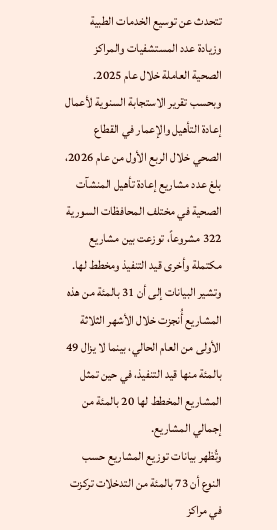تتحدث عن توسيع الخدمات الطبية وزيادة عدد المستشفيات والمراكز الصحية العاملة خلال عام 2025.
وبحسب تقرير الاستجابة السنوية لأعمال إعادة التأهيل والإعمار في القطاع الصحي خلال الربع الأول من عام 2026، بلغ عدد مشاريع إعادة تأهيل المنشآت الصحية في مختلف المحافظات السورية 322 مشروعاً، توزعت بين مشاريع مكتملة وأخرى قيد التنفيذ ومخطط لها.
وتشير البيانات إلى أن 31 بالمئة من هذه المشاريع أُنجزت خلال الأشهر الثلاثة الأولى من العام الحالي، بينما لا يزال 49 بالمئة منها قيد التنفيذ، في حين تمثل المشاريع المخطط لها 20 بالمئة من إجمالي المشاريع.
وتُظهر بيانات توزيع المشاريع حسب النوع أن 73 بالمئة من التدخلات تركزت في مراكز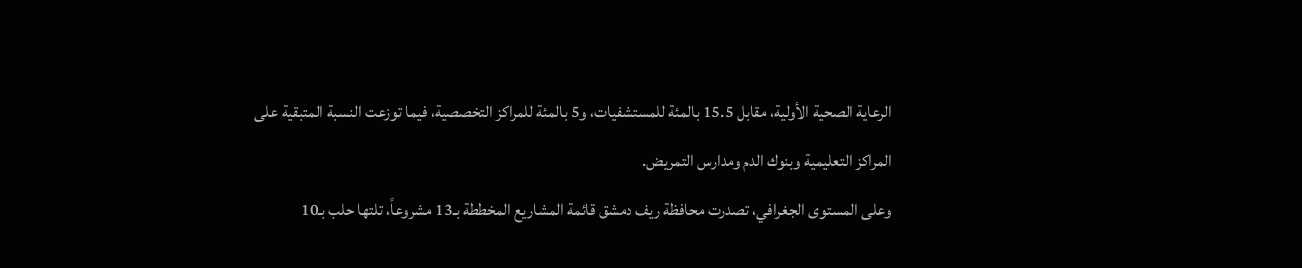الرعاية الصحية الأولية، مقابل 15.5 بالمئة للمستشفيات، و5 بالمئة للمراكز التخصصية، فيما توزعت النسبة المتبقية على المراكز التعليمية وبنوك الدم ومدارس التمريض.
وعلى المستوى الجغرافي، تصدرت محافظة ريف دمشق قائمة المشاريع المخططة بـ13 مشروعاً، تلتها حلب بـ10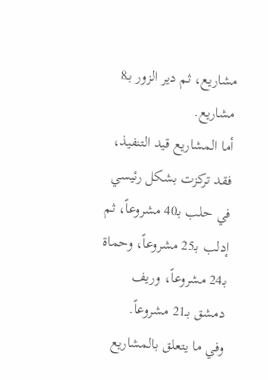مشاريع، ثم دير الزور بـ8 مشاريع.
أما المشاريع قيد التنفيذ، فقد تركزت بشكل رئيسي في حلب بـ40 مشروعاً، ثم إدلب بـ25 مشروعاً، وحماة بـ24 مشروعاً، وريف دمشق بـ21 مشروعاً.
وفي ما يتعلق بالمشاريع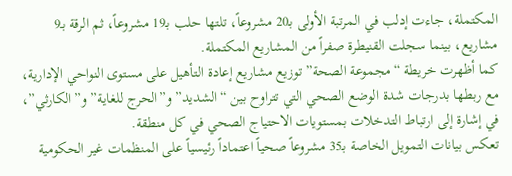المكتملة، جاءت إدلب في المرتبة الأولى بـ20 مشروعاً، تلتها حلب بـ19 مشروعاً، ثم الرقة بـ9 مشاريع، بينما سجلت القنيطرة صفراً من المشاريع المكتملة.
كما أظهرت خريطة “مجموعة الصحة” توزيع مشاريع إعادة التأهيل على مستوى النواحي الإدارية، مع ربطها بدرجات شدة الوضع الصحي التي تتراوح بين “الشديد” و”الحرج للغاية” و”الكارثي”، في إشارة إلى ارتباط التدخلات بمستويات الاحتياج الصحي في كل منطقة.
تعكس بيانات التمويل الخاصة بـ35 مشروعاً صحياً اعتماداً رئيسياً على المنظمات غير الحكومية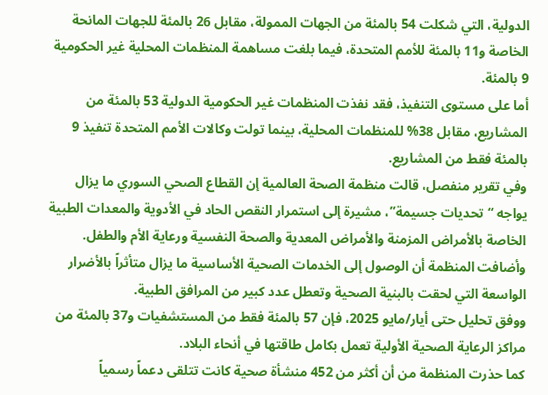الدولية، التي شكلت 54 بالمئة من الجهات الممولة، مقابل 26 بالمئة للجهات المانحة الخاصة و11 بالمئة للأمم المتحدة، فيما بلغت مساهمة المنظمات المحلية غير الحكومية 9 بالمئة.
أما على مستوى التنفيذ، فقد نفذت المنظمات غير الحكومية الدولية 53 بالمئة من المشاريع، مقابل 38% للمنظمات المحلية، بينما تولت وكالات الأمم المتحدة تنفيذ 9 بالمئة فقط من المشاريع.
وفي تقرير منفصل، قالت منظمة الصحة العالمية إن القطاع الصحي السوري ما يزال يواجه “تحديات جسيمة”، مشيرة إلى استمرار النقص الحاد في الأدوية والمعدات الطبية الخاصة بالأمراض المزمنة والأمراض المعدية والصحة النفسية ورعاية الأم والطفل.
وأضافت المنظمة أن الوصول إلى الخدمات الصحية الأساسية ما يزال متأثراً بالأضرار الواسعة التي لحقت بالبنية الصحية وتعطل عدد كبير من المرافق الطبية.
ووفق تحليل حتى أيار/مايو 2025، فإن 57 بالمئة فقط من المستشفيات و37 بالمئة من مراكز الرعاية الصحية الأولية تعمل بكامل طاقتها في أنحاء البلاد.
كما حذرت المنظمة من أن أكثر من 452 منشأة صحية كانت تتلقى دعماً رسمياً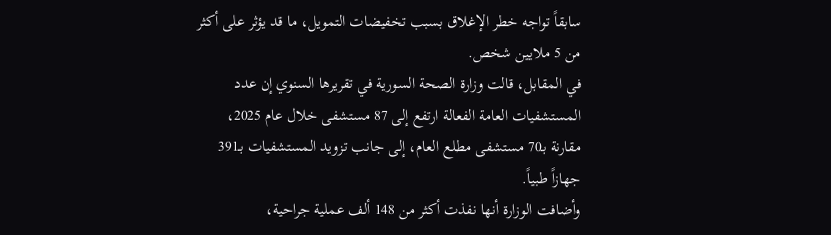سابقاً تواجه خطر الإغلاق بسبب تخفيضات التمويل، ما قد يؤثر على أكثر من 5 ملايين شخص.
في المقابل، قالت وزارة الصحة السورية في تقريرها السنوي إن عدد المستشفيات العامة الفعالة ارتفع إلى 87 مستشفى خلال عام 2025، مقارنة بـ70 مستشفى مطلع العام، إلى جانب تزويد المستشفيات بـ391 جهازاً طبياً.
وأضافت الوزارة أنها نفذت أكثر من 148 ألف عملية جراحية،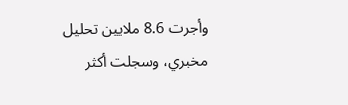وأجرت 8.6 ملايين تحليل مخبري، وسجلت أكثر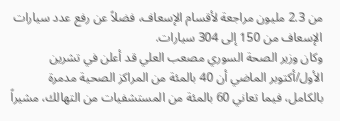من 2.3 مليون مراجعة لأقسام الإسعاف، فضلاً عن رفع عدد سيارات الإسعاف من 150 إلى 304 سيارات.
وكان وزير الصحة السوري مصعب العلي قد أعلن في تشرين الأول/أكتوبر الماضي أن 40 بالمئة من المراكز الصحية مدمرة بالكامل، فيما تعاني 60 بالمئة من المستشفيات من التهالك، مشيراً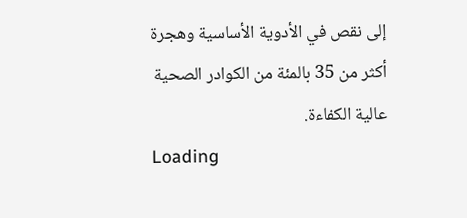إلى نقص في الأدوية الأساسية وهجرة أكثر من 35 بالمئة من الكوادر الصحية عالية الكفاءة.
Loading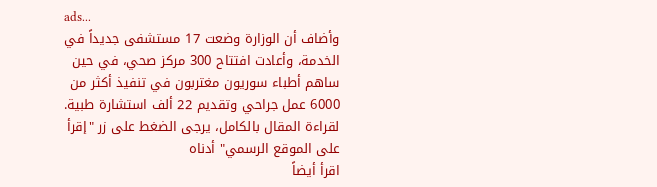ads...
وأضاف أن الوزارة وضعت 17 مستشفى جديداً في الخدمة، وأعادت افتتاح 300 مركز صحي، في حين ساهم أطباء سوريون مغتربون في تنفيذ أكثر من 6000 عمل جراحي وتقديم 22 ألف استشارة طبية.
لقراءة المقال بالكامل، يرجى الضغط على زر "إقرأ على الموقع الرسمي" أدناه
اقرأ أيضاً